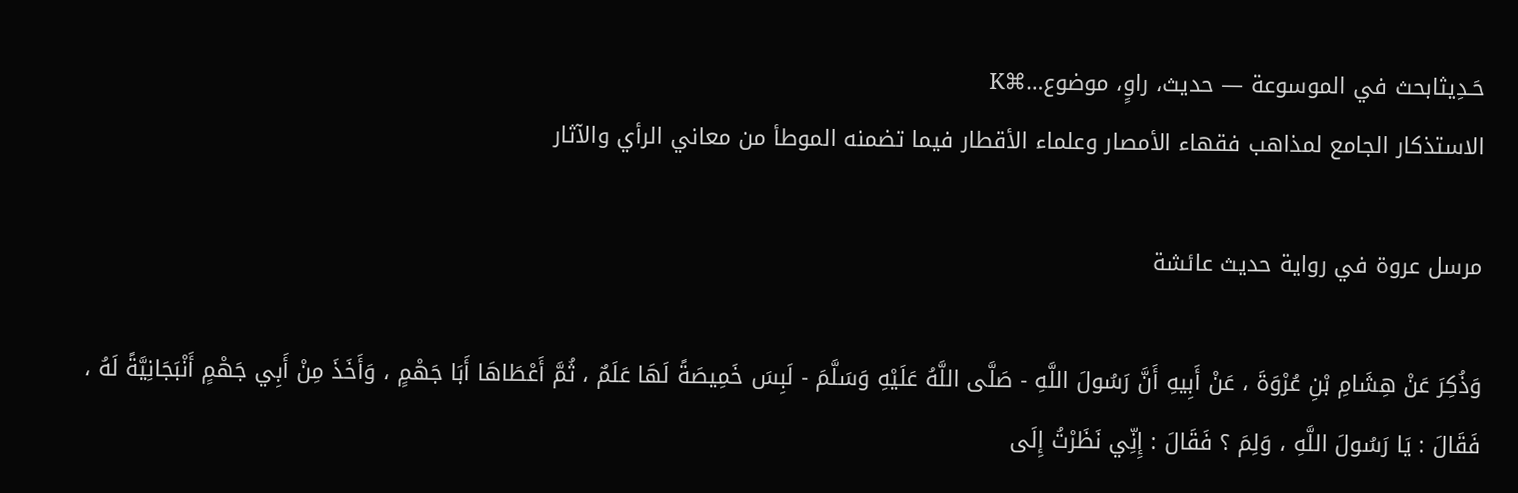حَـدِيثابحث في الموسوعة — حديث، راوٍ، موضوع…⌘K
الاستذكار الجامع لمذاهب فقهاء الأمصار وعلماء الأقطار فيما تضمنه الموطأ من معاني الرأي والآثار

مرسل عروة في رواية حديث عائشة

وَذُكِرَ عَنْ هِشَامِ بْنِ عُرْوَةَ ، عَنْ أَبِيهِ أَنَّ رَسُولَ اللَّهِ - صَلَّى اللَّهُ عَلَيْهِ وَسَلَّمَ - لَبِسَ خَمِيصَةً لَهَا عَلَمٌ ، ثُمَّ أَعْطَاهَا أَبَا جَهْمٍ ، وَأَخَذَ مِنْ أَبِي جَهْمٍ أَنْبَجَانِيَّةً لَهُ ، فَقَالَ : يَا رَسُولَ اللَّهِ ، وَلِمَ ؟ فَقَالَ : إِنِّي نَظَرْتُ إِلَى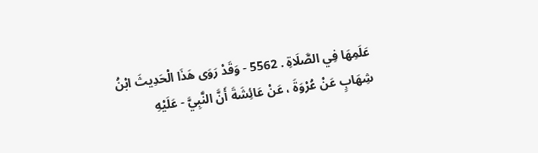عَلَمِهَا فِي الصَّلَاةِ . 5562 - وَقَدْ رَوَى هَذَا الْحَدِيثَ ابْنُ شِهَابٍ عَنْ عُرْوَةَ ، عَنْ عَائِشَةَ أَنَّ النَّبِيَّ - عَلَيْهِ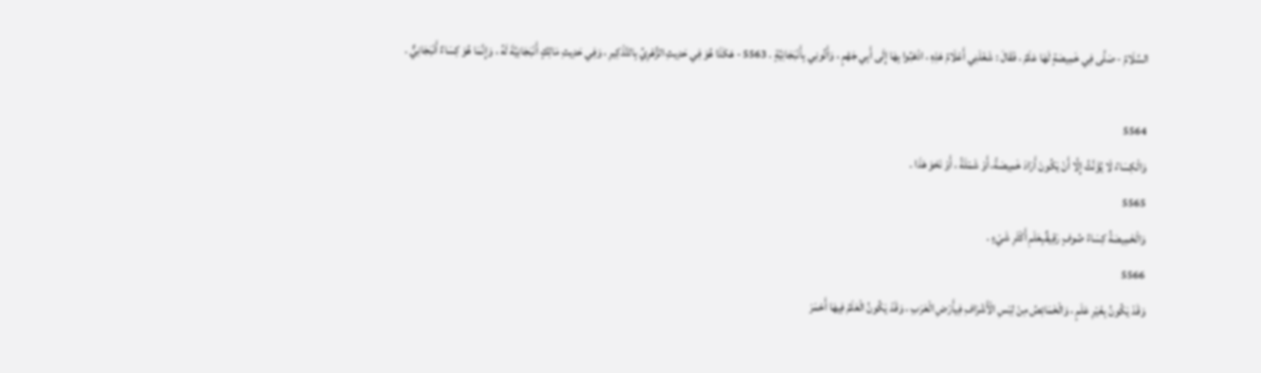السَّلَامُ - صَلَّى فِي خَمِيصَةٍ لَهَا عَلَمٌ ، فَقَالَ : شَغَلَنِي أَعْلَامُ هَذِهِ ، اذْهَبُوا بِهَا إِلَى أَبِي جَهْمٍ ، وَأَتُونِي بِأَنْبَجَانِيَّةٍ . 5563 - هَكَذَا هُوَ فِي حَدِيثِ الزُّهْرِيِّ بِالتَّذْكِيرِ ، وَفِي حَدِيثِ مَالِكٍ أَنْبَجَانِيَّةَ لَهُ ، وَإِنَّمَا هُوَ كِسَاءٌ أَنْبَجَانِيٌّ .

5564
وَالْكِسَاءُ لَا يُؤَنَّثُ إِلَّا أَنْ يَكُونَ أَرَادَ خَمِيصَةً، أَوْ شَمْلَةً ، أَوْ نَحْوَ هَذَا .
5565
وَالْخَمِيصَةُ كِسَاءُ صُوفٍ رَقِيقٌبِعَلَمِ أَكْثَرِ شَيْءٍ .
5566
وَقَدْ يَكُونُ بِغَيْرِ عَلَمٍ ، وَالْخَمَائِصُ مِنْ لِبْسِ الْأَشْرَافِ فِيأَرْضِ الْعَرَبِ ، وَقَدْ يَكُونُ الْعَلَمُ فِيهَا أَحْمَرَ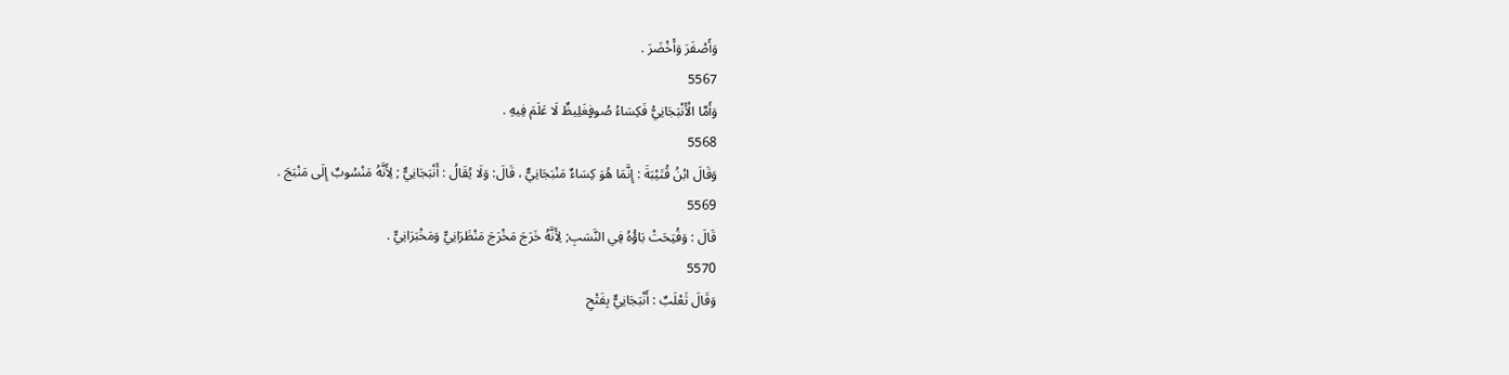وَأَصْفَرَ وَأَخْضَرَ .
5567
وَأَمَّا الْأَنْبَجَانِيُّ فَكِسَاءُ صُوفٍغَلِيظٌ لَا عَلَمَ فِيهِ .
5568
وَقَالَ ابْنُ قُتَيْبَةَ : إِنَّمَا هُوَ كِسَاءٌ مَنْبَجَانِيٌّ ، قَالَ: وَلَا يُقَالُ : أَنْبَجَانِيٌّ ; لِأَنَّهُ مَنْسُوبٌ إِلَى مَنْبَجَ .
5569
قَالَ : وَفُتِحَتْ بَاؤُهُ فِي النَّسَبِ; لِأَنَّهُ خَرَجَ مَخْرَجَ مَنْظَرَانِيٍّ وَمَخْبَرَانِيٍّ .
5570
وَقَالَ ثَعْلَبٌ : أَنْبَجَانِيٌّ بِفَتْحِ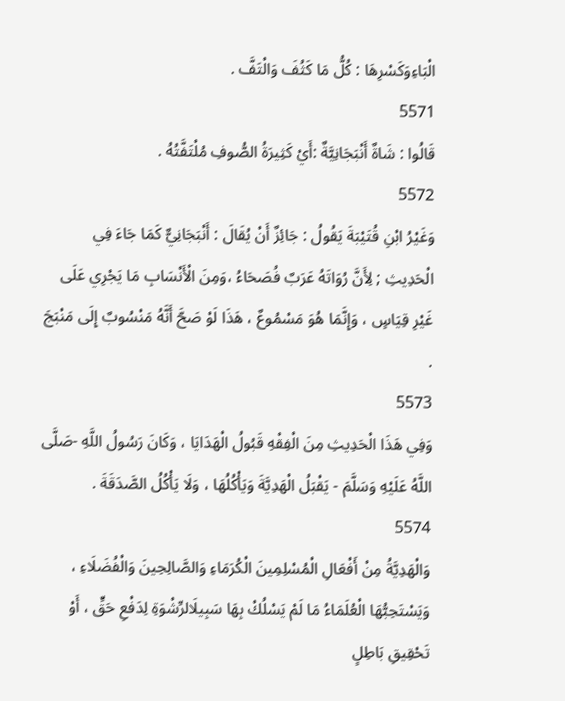الْبَاءِوَكَسْرِهَا : كُلُّ مَا كَثُفَ وَالْتَفَّ .
5571
قَالُوا : شَاةٌ أَنْبَجَانِيَّةٌ :أَيْ كَثِيرَةُ الصُّوفِ مُلْتَفَّتُهُ .
5572
وَغَيْرُ ابْنِ قُتَيْبَةَ يَقُولُ : جَائِزٌ أَنْ يُقَالَ : أَنْبَجَانِيٌّ كَمَا جَاءَ فِي الْحَدِيثِ ; لِأَنَّ رُوَاتَهُ عَرَبٌ فُصَحَاءُ ،وَمِنَ الْأَنْسَابِ مَا يَجْرِي عَلَى غَيْرِ قِيَاسٍ ، وَإِنَّمَا هُوَ مَسْمُوعٌ ، هَذَا لَوْ صَحَّ أَنَّهُ مَنْسُوبٌ إِلَى مَنْبَجَ .
5573
وَفِي هَذَا الْحَدِيثِ مِنَ الْفِقْهِ قَبُولُ الْهَدَايَا ، وَكَانَ رَسُولُ اللَّهِ -صَلَّى اللَّهُ عَلَيْهِ وَسَلَّمَ - يَقْبَلُ الْهَدِيَّةَ وَيَأْكُلُهَا ، وَلَا يَأْكُلُ الصَّدَقَةَ .
5574
وَالْهَدِيَّةُ مِنْ أَفْعَالِ الْمُسْلِمِينَ الْكُرَمَاءِ وَالصَّالِحِينَ وَالْفُضَلَاءِ ، وَيَسْتَحِبُّهَا الْعُلَمَاءُ مَا لَمْ يَسْلُكْ بِهَا سَبِيلَالرِّشْوَةِ لِدَفْعِ حَقٍّ ، أَوْ تَحْقِيقِ بَاطِلٍ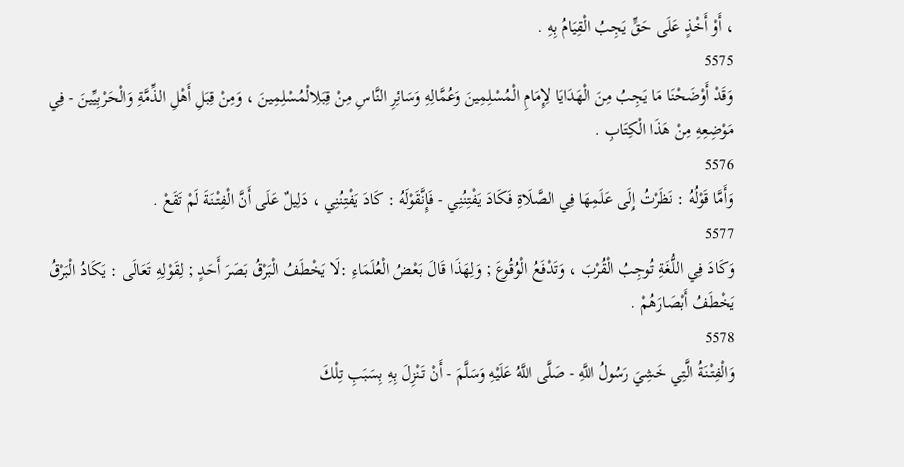، أَوْ أَخْذٍ عَلَى حَقٍّ يَجِبُ الْقِيَامُ بِهِ .
5575
وَقَدْ أَوْضَحْنَا مَا يَجِبُ مِنَ الْهَدَايَا لِإِمَامِ الْمُسْلِمِينَ وَعُمَّالِهِ وَسَائِرِ النَّاسِ مِنْ قِبَلِالْمُسْلِمِينَ ، وَمِنْ قِبَلِ أَهْلِ الذِّمَّةِ وَالْحَرْبِيِّينَ - فِي مَوْضِعِهِ مِنْ هَذَا الْكِتَابِ .
5576
وَأَمَّا قَوْلُهُ : نَظَرْتُ إِلَى عَلَمِهَا فِي الصَّلَاةِ فَكَادَ يَفْتِنُنِي - فَإِنَّقَوْلَهُ : كَادَ يَفْتِنُنِي ، دَلِيلٌ عَلَى أَنَّ الْفِتْنَةَ لَمْ تَقَعْ .
5577
وَكَادَ فِي اللُّغَةِ تُوجِبُ الْقُرْبَ ، وَتَدْفَعُ الْوُقُوعَ ; وَلِهَذَا قَالَ بَعْضُ الْعُلَمَاءِ :لَا يَخْطَفُ الْبَرْقُ بَصَرَ أَحَدٍ ; لِقَوْلِهِ تَعَالَى : يَكَادُ الْبَرْقُ يَخْطَفُ أَبْصَارَهُمْ .
5578
وَالْفِتْنَةُ الَّتِي خَشِيَ رَسُولُ اللَّهِ - صَلَّى اللَّهُ عَلَيْهِ وَسَلَّمَ - أَنْ تَنْزِلَ بِهِ بِسَبَبِ تِلْكَ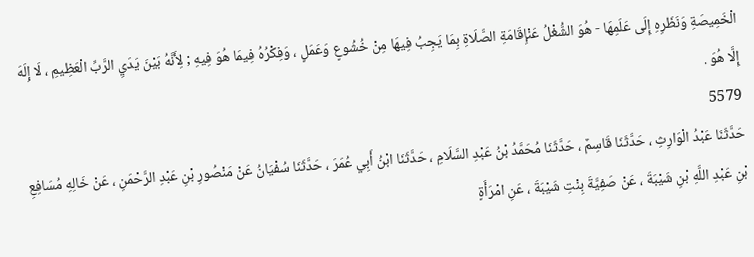الْخَمِيصَةِ وَنَظَرِهِ إِلَى عَلَمِهَا - هُوَ الشُّغْلُ عَنْإِقَامَةِ الصَّلَاةِ بِمَا يَجِبُ فِيهَا مِنْ خُشُوعٍ وَعَمَلٍ ، وَفِكْرُهُ فِيمَا هُوَ فِيهِ ; لِأَنَّهُ بَيْنَ يَدَيِ الرَّبِّ الْعَظِيمِ ، لَا إِلَهَ إِلَّا هُوَ .
5579
حَدَّثَنَا عَبْدُ الْوَارِثِ ، حَدَّثَنَا قَاسِمٌ ، حَدَّثَنَا مُحَمَّدُ بْنُ عَبْدِ السَّلَامِ ، حَدَّثَنَا ابْنُ أَبِي عُمَرَ ، حَدَّثَنَا سُفْيَانُ عَنْ مَنْصُورِ بْنِ عَبْدِ الرَّحْمَنِ ، عَنْ خَالِهِ مُسَافِعِ بْنِ عَبْدِ اللَّهِ بْنِ شَيْبَةَ ، عَنْ صَفِيَّةَ بِنْتِ شَيْبَةَ ، عَنِ امْرَأَةٍ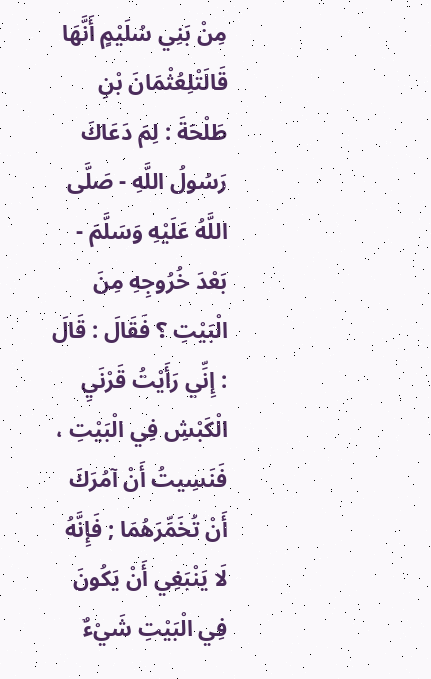مِنْ بَنِي سُلَيْمٍ أَنَّهَا قَالَتْلِعُثْمَانَ بْنِ طَلْحَةَ : لِمَ دَعَاكَ رَسُولُ اللَّهِ - صَلَّى اللَّهُ عَلَيْهِ وَسَلَّمَ - بَعْدَ خُرُوجِهِ مِنَ الْبَيْتِ ؟ فَقَالَ : قَالَ : إِنِّي رَأَيْتُ قَرْنَيِ الْكَبْشِ فِي الْبَيْتِ ، فَنَسِيتُ أَنْ آمُرَكَ أَنْ تُخَمِّرَهُمَا ; فَإِنَّهُ لَا يَنْبَغِي أَنْ يَكُونَ فِي الْبَيْتِ شَيْءٌ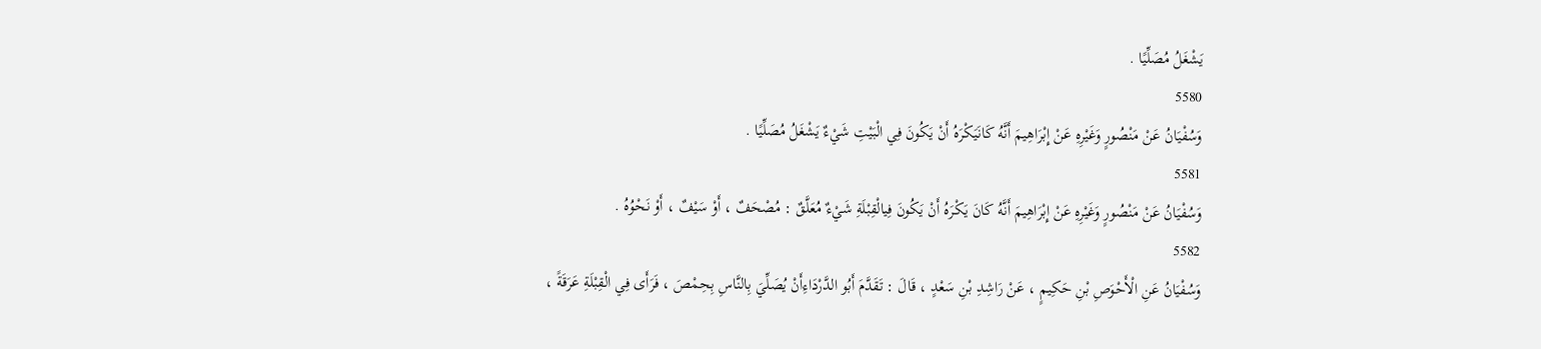يَشْغَلُ مُصَلِّيًا .
5580
وَسُفْيَانُ عَنْ مَنْصُورٍ وَغَيْرِهِ عَنْ إِبْرَاهِيمَ أَنَّهُ كَانَيَكْرَهُ أَنْ يَكُونَ فِي الْبَيْتِ شَيْءٌ يَشْغَلُ مُصَلِّيًا .
5581
وَسُفْيَانُ عَنْ مَنْصُورٍ وَغَيْرِهِ عَنْ إِبْرَاهِيمَ أَنَّهُ كَانَ يَكْرَهُ أَنْ يَكُونَ فِيالْقِبْلَةِ شَيْءٌ مُعَلَّقٌ : مُصْحَفٌ ، أَوْ سَيْفٌ ، أَوْ نَحْوُهُ .
5582
وَسُفْيَانُ عَنِ الْأَحْوَصِ بْنِ حَكِيمٍ ، عَنْ رَاشِدِ بْنِ سَعْدٍ ، قَالَ : تَقَدَّمَ أَبُو الدَّرْدَاءِأَنْ يُصَلِّيَ بِالنَّاسِ بِحِمْصَ ، فَرَأَى فِي الْقِبْلَةِ عَرَقَةً ،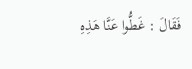فَقَالَ : غَطُّوا عَنَّا هَذِهِ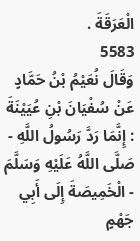الْعَرَقَةَ .
5583
وَقَالَ نُعَيْمُ بْنُ حَمَّادٍ عَنْ سُفْيَانَ بْنِ عُيَيْنَةَ : إِنَّمَا رَدَّ رَسُولُ اللَّهِ - صَلَّى اللَّهُ عَلَيْهِ وَسَلَّمَ - الْخَمِيصَةَ إِلَى أَبِي جَهْمٍ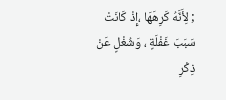; لِأَنَّهُ كَرِهَهَا ،إِذْ كَانَتْ سَبَبَ غَفْلَةٍ ، وَشُغْلٍ عَنْ ذِكْرِ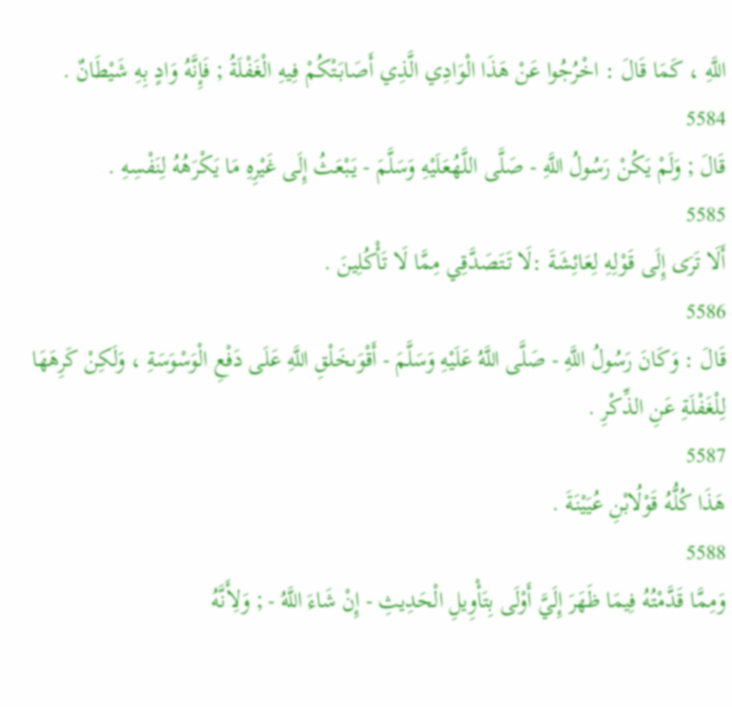اللَّهِ ، كَمَا قَالَ : اخْرُجُوا عَنْ هَذَا الْوَادِي الَّذِي أَصَابَتْكُمْ فِيهِ الْغَفْلَةُ ; فَإِنَّهُ وَادٍ بِهِ شَيْطَانٌ .
5584
قَالَ ; وَلَمْ يَكُنْ رَسُولُ اللَّهِ - صَلَّى اللَّهُعَلَيْهِ وَسَلَّمَ - يَبْعَثُ إِلَى غَيْرِهِ مَا يَكْرَهُهُ لِنَفْسِهِ .
5585
أَلَا تَرَى إِلَى قَوْلِهِ لِعَائِشَةَ :لَا تَتَصَدَّقِي مِمَّا لَا تَأْكُلِينَ .
5586
قَالَ : وَكَانَ رَسُولُ اللَّهِ - صَلَّى اللَّهُ عَلَيْهِ وَسَلَّمَ - أَقْوَىخَلْقِ اللَّهِ عَلَى دَفْعِ الْوَسْوَسَةِ ، وَلَكِنْ كَرِهَهَا لِلْغَفْلَةِ عَنِ الذِّكْرِ .
5587
هَذَا كُلُّهُ قَوْلُابْنِ عُيَيْنَةَ .
5588
وَمِمَّا قَدَّمْتُهُ فِيمَا ظَهَرَ إِلَيَّ أَوْلَى بِتَأْوِيلِ الْحَدِيثِ - إِنْ شَاءَ اللَّهُ - ; وَلِأَنَّهُ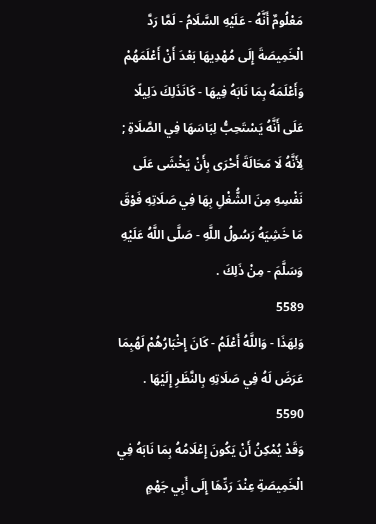مَعْلُومٌ أَنَّهُ - عَلَيْهِ السَّلَامُ - لَمَّا رَدَّ الْخَمِيصَةَ إِلَى مُهْدِيهَا بَعْدَ أَنْ أَعْلَمَهُمْ وَأَعْلَمَهُ بِمَا نَابَهُ فِيهَا - كَانَذَلِكَ دَلِيلًا عَلَى أَنَّهُ يَسْتَحِبُّ لِبَاسَهَا فِي الصَّلَاةِ ; لِأَنَّهُ لَا مَحَالَةَ أَحْرَى بِأَنْ يَخْشَى عَلَى نَفْسِهِ مِنَ الشُّغْلِ بِهَا فِي صَلَاتِهِ فَوْقَ مَا خَشِيَهُ رَسُولُ اللَّهِ - صَلَّى اللَّهُ عَلَيْهِ وَسَلَّمَ - مِنْ ذَلِكَ .
5589
وَلِهَذَا - وَاللَّهُ أَعْلَمُ - كَانَ إِخْبَارُهُمْ لَهُبِمَا عَرَضَ لَهُ فِي صَلَاتِهِ بِالنَّظَرِ إِلَيْهَا .
5590
وَقَدْ يُمْكِنُ أَنْ يَكُونَ إِعْلَامُهُ بِمَا نَابَهُ فِي الْخَمِيصَةِ عِنْدَ رَدِّهَا إِلَى أَبِي جَهْمٍ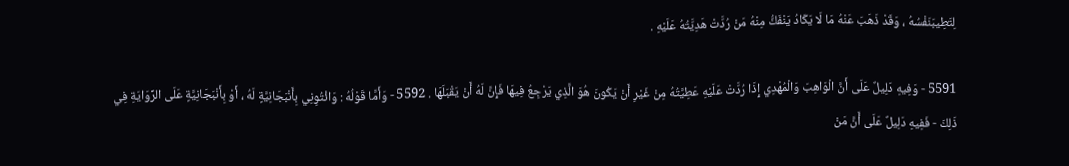لِتَطِيبَنَفْسُهُ ، وَقَدْ ذَهَبَ عَنْهُ مَا لَا يَكَادُ يَنْفَكُّ مِنْهُ مَنْ رُدَّتْ هَدِيَّتُهُ عَلَيْهِ .

5591 - وَفِيهِ دَلِيلٌ عَلَى أَنَّ الْوَاهِبَ وَالْمُهْدِي إِذَا رُدَّتْ عَلَيْهِ عَطِيَّتُهُ مِنْ غَيْرِ أَنْ يَكُونَ هُوَ الَّذِي يَرْجِعُ فِيهَا فَإِنَّ لَهُ أَنْ يَقْبَلَهَا . 5592 - وَأَمَّا قَوْلُهُ : وَائْتُوِنِي بِأَنْبَجَانِيَّةٍ لَهُ ، أَوْ بِأَنْبَجَانِيَّةٍ عَلَى الرِّوَايَةِ فِي ذَلِكَ - فَفِيهِ دَلِيلٌ عَلَى أَنَّ مَنْ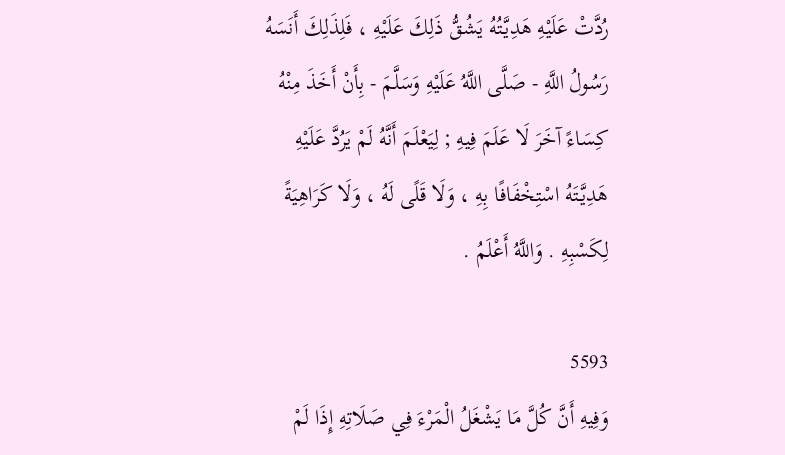رُدَّتْ عَلَيْهِ هَدِيَّتُهُ يَشُقُّ ذَلِكَ عَلَيْهِ ، فَلِذَلِكَ أَنَسَهُ رَسُولُ اللَّهِ - صَلَّى اللَّهُ عَلَيْهِ وَسَلَّمَ - بِأَنْ أَخَذَ مِنْهُ كِسَاءً آخَرَ لَا عَلَمَ فِيهِ ; لِيَعْلَمَ أَنَّهُ لَمْ يَرُدَّ عَلَيْهِ هَدِيَّتَهُ اسْتِخْفَافًا بِهِ ، وَلَا قَلًى لَهُ ، وَلَا كَرَاهِيَةً لِكَسْبِهِ . وَاللَّهُ أَعْلَمُ .

5593
وَفِيهِ أَنَّ كُلَّ مَا يَشْغَلُ الْمَرْءَ فِي صَلَاتِهِ إِذَا لَمْ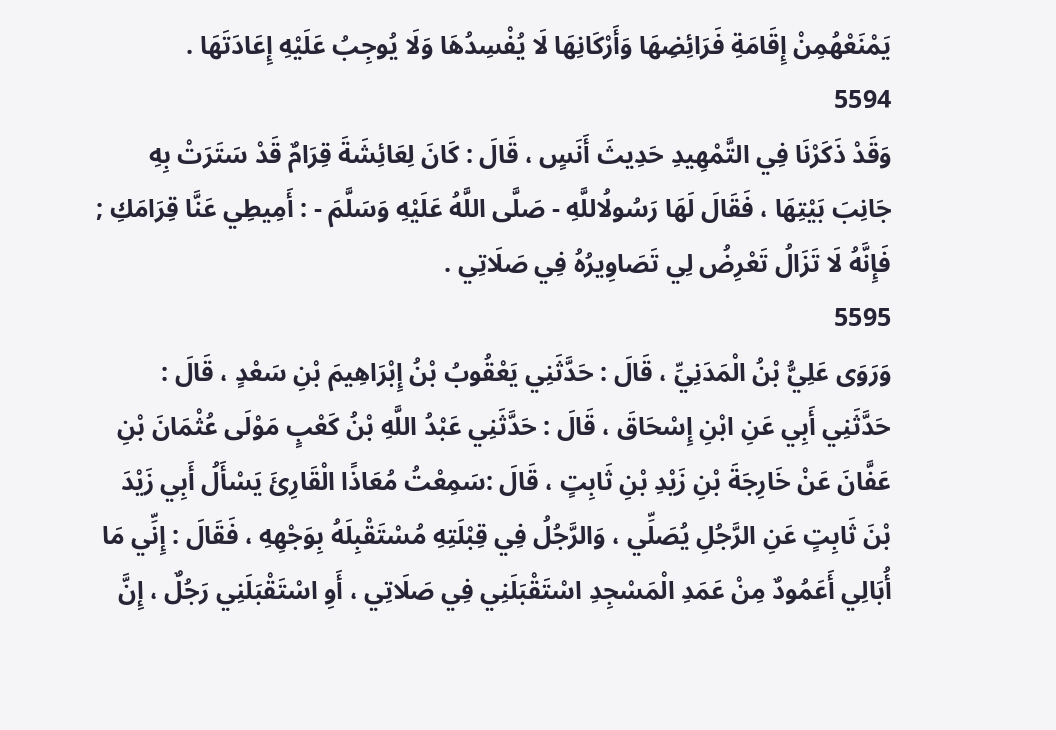يَمْنَعْهُمِنْ إِقَامَةِ فَرَائِضِهَا وَأَرْكَانِهَا لَا يُفْسِدُهَا وَلَا يُوجِبُ عَلَيْهِ إِعَادَتَهَا .
5594
وَقَدْ ذَكَرْنَا فِي التَّمْهِيدِ حَدِيثَ أَنَسٍ ، قَالَ : كَانَ لِعَائِشَةَ قِرَامٌ قَدْ سَتَرَتْ بِهِ جَانِبَ بَيْتِهَا ، فَقَالَ لَهَا رَسُولُاللَّهِ - صَلَّى اللَّهُ عَلَيْهِ وَسَلَّمَ - : أَمِيطِي عَنَّا قِرَامَكِ ; فَإِنَّهُ لَا تَزَالُ تَعْرِضُ لِي تَصَاوِيرُهُ فِي صَلَاتِي .
5595
وَرَوَى عَلِيُّ بْنُ الْمَدَنِيِّ ، قَالَ : حَدَّثَنِي يَعْقُوبُ بْنُ إِبْرَاهِيمَ بْنِ سَعْدٍ ، قَالَ : حَدَّثَنِي أَبِي عَنِ ابْنِ إِسْحَاقَ ، قَالَ : حَدَّثَنِي عَبْدُ اللَّهِ بْنُ كَعْبٍ مَوْلَى عُثْمَانَ بْنِ عَفَّانَ عَنْ خَارِجَةَ بْنِ زَيْدِ بْنِ ثَابِتٍ ، قَالَ :سَمِعْتُ مُعَاذًا الْقَارِئَ يَسْأَلُ أَبِي زَيْدَ بْنَ ثَابِتٍ عَنِ الرَّجُلِ يُصَلِّي ، وَالرَّجُلُ فِي قِبْلَتِهِ مُسْتَقْبِلَهُ بِوَجْهِهِ ، فَقَالَ : إِنِّي مَا أُبَالِي أَعَمُودٌ مِنْ عَمَدِ الْمَسْجِدِ اسْتَقْبَلَنِي فِي صَلَاتِي ، أَوِ اسْتَقْبَلَنِي رَجُلٌ ، إِنَّ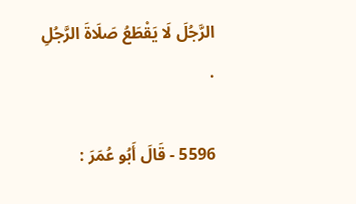الرَّجُلَ لَا يَقْطَعُ صَلَاةَ الرَّجُلِ .

5596 - قَالَ أَبُو عُمَرَ :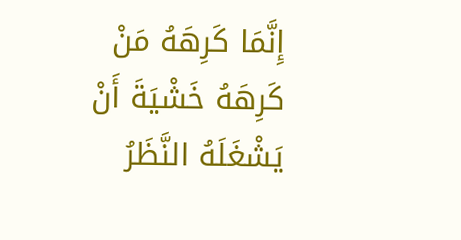إِنَّمَا كَرِهَهُ مَنْ كَرِهَهُ خَشْيَةَ أَنْ يَشْغَلَهُ النَّظَرُ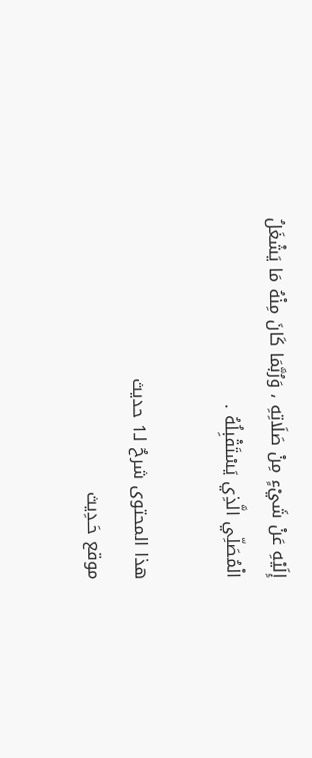إِلَيْهِ عَنْ شَيْءٍ مِنْ صَلَاتِهِ ، وَرُبَّمَا كَانَ مِنْهُ مَا يَشْغَلُ الْمُصَلِّي الَّذِي يَسْتَقْبِلُهُ .

هذا المحتوى شرحٌ لـ1 حديث
موقع حَـدِيث